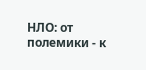НЛО: от полемики - к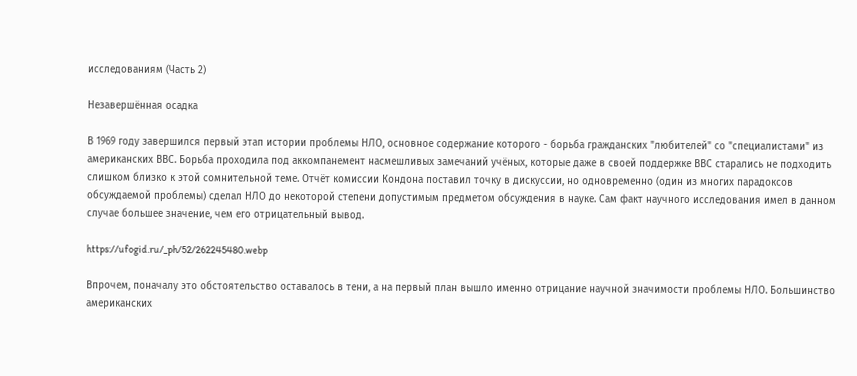исследованиям (Часть 2)

Незавершённая осадка

В 1969 году завершился первый этап истории проблемы НЛО, основное содержание которого - борьба гражданских "любителей" со "специалистами" из американских ВВС. Борьба проходила под аккомпанемент насмешливых замечаний учёных, которые даже в своей поддержке ВВС старались не подходить слишком близко к этой сомнительной теме. Отчёт комиссии Кондона поставил точку в дискуссии, но одновременно (один из многих парадоксов обсуждаемой проблемы) сделал НЛО до некоторой степени допустимым предметом обсуждения в науке. Сам факт научного исследования имел в данном случае большее значение, чем его отрицательный вывод.

https://ufogid.ru/_ph/52/262245480.webp

Впрочем, поначалу это обстоятельство оставалось в тени, а на первый план вышло именно отрицание научной значимости проблемы НЛО. Большинство американских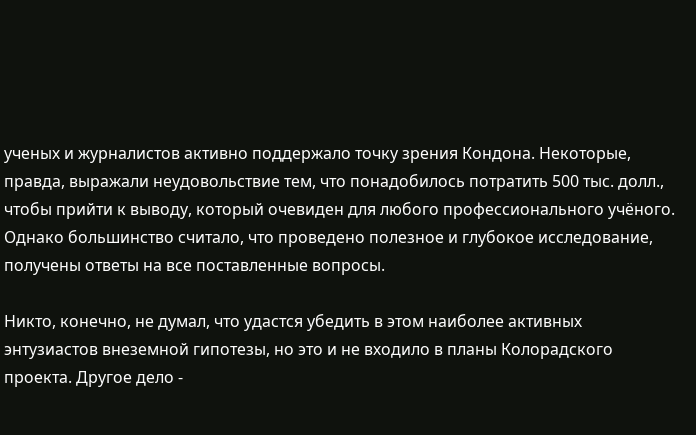ученых и журналистов активно поддержало точку зрения Кондона. Некоторые, правда, выражали неудовольствие тем, что понадобилось потратить 500 тыс. долл., чтобы прийти к выводу, который очевиден для любого профессионального учёного. Однако большинство считало, что проведено полезное и глубокое исследование, получены ответы на все поставленные вопросы.

Никто, конечно, не думал, что удастся убедить в этом наиболее активных энтузиастов внеземной гипотезы, но это и не входило в планы Колорадского проекта. Другое дело -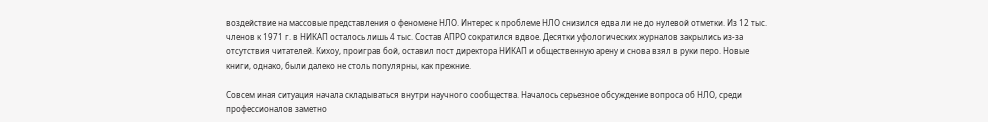воздействие на массовые представления о феномене НЛО. Интерес к проблеме НЛО снизился едва ли не до нулевой отметки. Из 12 тыс. членов к 1971 г. в НИКАП осталось лишь 4 тыс. Состав АПРО сократился вдвое. Десятки уфологических журналов закрылись из-за отсутствия читателей. Кихоу, проиграв бой, оставил пост директора НИКАП и общественную арену и снова взял в руки перо. Новые книги, однако, были далеко не столь популярны, как прежние.

Совсем иная ситуация начала складываться внутри научного сообщества. Началось серьезное обсуждение вопроса об НЛО, среди профессионалов заметно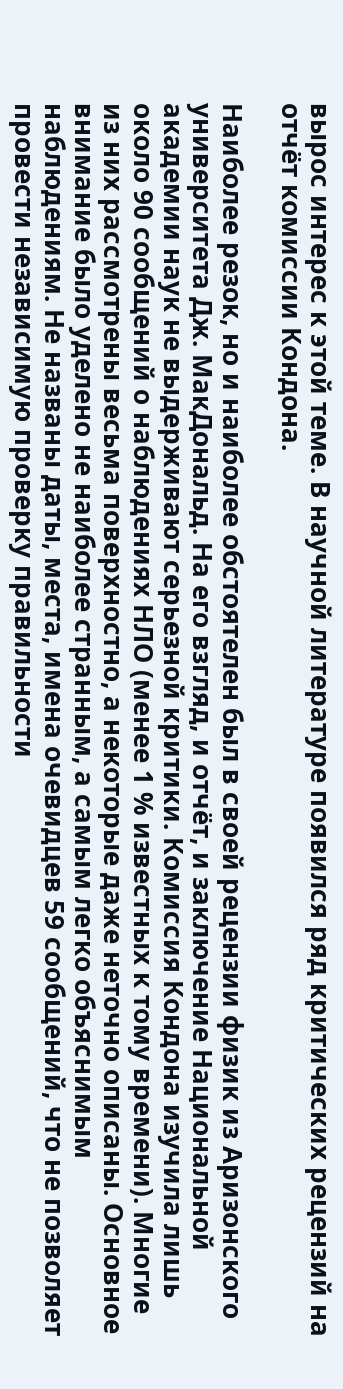вырос интерес к этой теме. В научной литературе появился ряд критических рецензий на отчёт комиссии Кондона.

Наиболее резок, но и наиболее обстоятелен был в своей рецензии физик из Аризонского университета Дж. МакДональд. На его взгляд, и отчёт, и заключение Национальной академии наук не выдерживают серьезной критики. Комиссия Кондона изучила лишь около 90 сообщений о наблюдениях НЛО (менее 1 % известных к тому времени). Многие из них рассмотрены весьма поверхностно, а некоторые даже неточно описаны. Основное внимание было уделено не наиболее странным, а самым легко объяснимым наблюдениям. Не названы даты, места, имена очевидцев 59 сообщений, что не позволяет провести независимую проверку правильности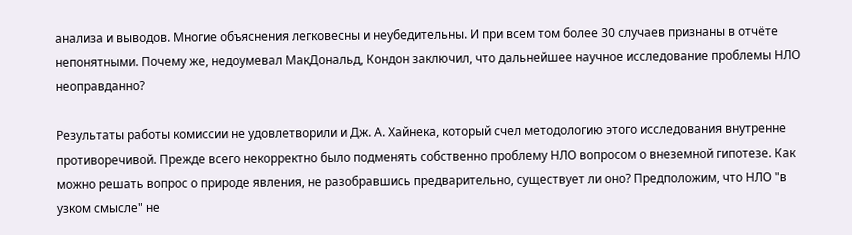анализа и выводов. Многие объяснения легковесны и неубедительны. И при всем том более 30 случаев признаны в отчёте непонятными. Почему же, недоумевал МакДональд, Кондон заключил, что дальнейшее научное исследование проблемы НЛО неоправданно?

Результаты работы комиссии не удовлетворили и Дж. А. Хайнека, который счел методологию этого исследования внутренне противоречивой. Прежде всего некорректно было подменять собственно проблему НЛО вопросом о внеземной гипотезе. Как можно решать вопрос о природе явления, не разобравшись предварительно, существует ли оно? Предположим, что НЛО "в узком смысле" не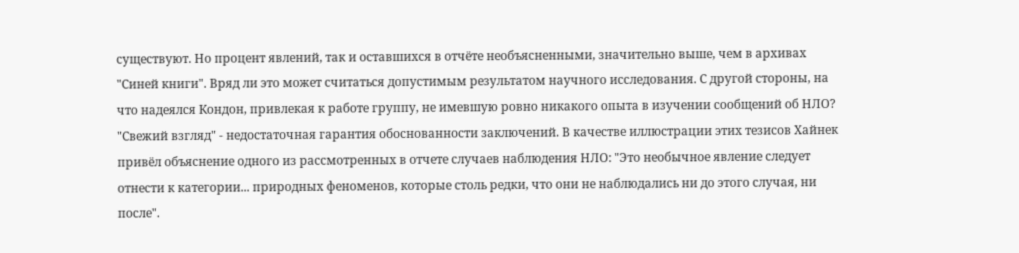существуют. Но процент явлений, так и оставшихся в отчёте необъясненными, значительно выше, чем в архивах "Синей книги". Вряд ли это может считаться допустимым результатом научного исследования. С другой стороны, на что надеялся Кондон, привлекая к работе группу, не имевшую ровно никакого опыта в изучении сообщений об НЛО? "Свежий взгляд" - недостаточная гарантия обоснованности заключений. В качестве иллюстрации этих тезисов Хайнек привёл объяснение одного из рассмотренных в отчете случаев наблюдения НЛО: "Это необычное явление следует отнести к категории... природных феноменов, которые столь редки, что они не наблюдались ни до этого случая, ни после".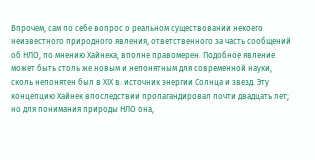Впрочем, сам по себе вопрос о реальном существовании некоего неизвестного природного явления, ответственного за часть сообщений об НЛО, по мнению Хайнека, вполне правомерен. Подобное явление может быть столь же новым и непонятным для современной науки, сколь непонятен был в XIX в. источник энергии Солнца и звезд. Эту концепцию Хайнек впоследствии пропагандировал почти двадцать лет; но для понимания природы НЛО она,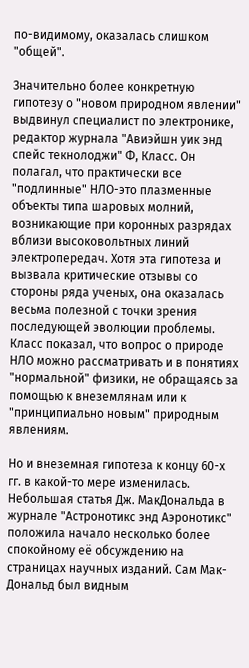по-видимому, оказалась слишком "общей".

Значительно более конкретную гипотезу о "новом природном явлении" выдвинул специалист по электронике, редактор журнала "Авиэйшн уик энд спейс текнолоджи" Ф, Класс. Он полагал, что практически все "подлинные" НЛО-это плазменные объекты типа шаровых молний, возникающие при коронных разрядах вблизи высоковольтных линий электропередач. Хотя эта гипотеза и вызвала критические отзывы со стороны ряда ученых, она оказалась весьма полезной с точки зрения последующей эволюции проблемы. Класс показал, что вопрос о природе НЛО можно рассматривать и в понятиях "нормальной" физики, не обращаясь за помощью к внеземлянам или к "принципиально новым" природным явлениям.

Но и внеземная гипотеза к концу 60-х гг. в какой-то мере изменилась. Небольшая статья Дж. МакДональда в журнале "Астронотикс энд Аэронотикс" положила начало несколько более спокойному её обсуждению на страницах научных изданий. Сам Мак-Дональд был видным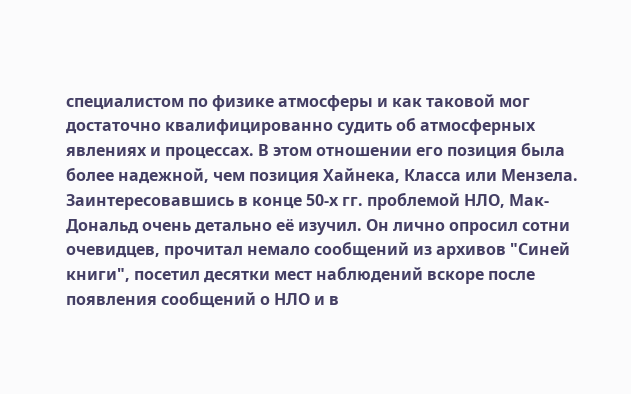специалистом по физике атмосферы и как таковой мог достаточно квалифицированно судить об атмосферных явлениях и процессах. В этом отношении его позиция была более надежной, чем позиция Хайнека, Класса или Мензела. Заинтересовавшись в конце 50-х гг. проблемой НЛО, Мак-Дональд очень детально её изучил. Он лично опросил сотни очевидцев, прочитал немало сообщений из архивов "Синей книги", посетил десятки мест наблюдений вскоре после появления сообщений о НЛО и в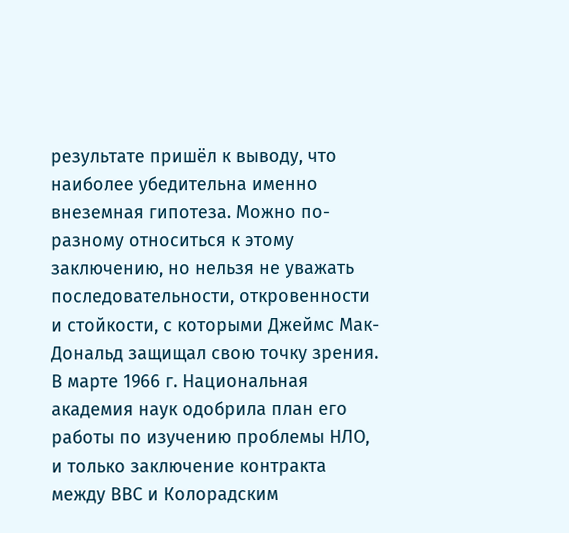результате пришёл к выводу, что наиболее убедительна именно внеземная гипотеза. Можно по-разному относиться к этому заключению, но нельзя не уважать последовательности, откровенности и стойкости, с которыми Джеймс Мак-Дональд защищал свою точку зрения. В марте 1966 г. Национальная академия наук одобрила план его работы по изучению проблемы НЛО, и только заключение контракта между ВВС и Колорадским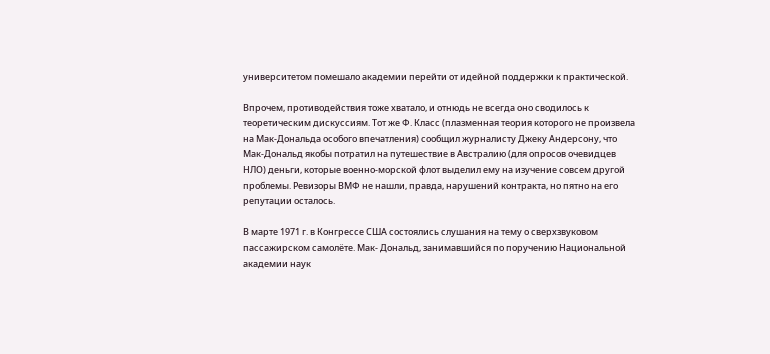университетом помешало академии перейти от идейной поддержки к практической.

Впрочем, противодействия тоже хватало, и отнюдь не всегда оно сводилось к теоретическим дискуссиям. Тот же Ф. Класс (плазменная теория которого не произвела на Мак-Дональда особого впечатления) сообщил журналисту Джеку Андерсону, что Мак-Дональд якобы потратил на путешествие в Австралию (для опросов очевидцев НЛО) деньги, которые военно-морской флот выделил ему на изучение совсем другой проблемы. Ревизоры ВМФ не нашли, правда, нарушений контракта, но пятно на его репутации осталось.

В марте 1971 г. в Конгрессе США состоялись слушания на тему о сверхзвуковом пассажирском самолёте. Мак- Дональд, занимавшийся по поручению Национальной академии наук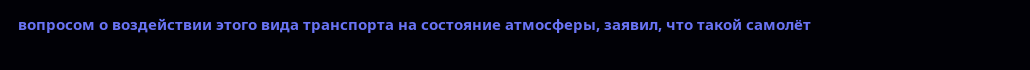вопросом о воздействии этого вида транспорта на состояние атмосферы, заявил, что такой самолёт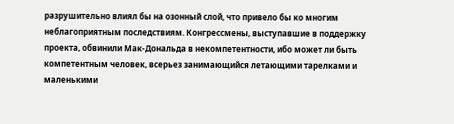разрушительно влиял бы на озонный слой, что привело бы ко многим неблагоприятным последствиям. Конгрессмены, выступавшие в поддержку проекта, обвинили Мак-Дональда в некомпетентности, ибо может ли быть компетентным человек, всерьез занимающийся летающими тарелками и маленькими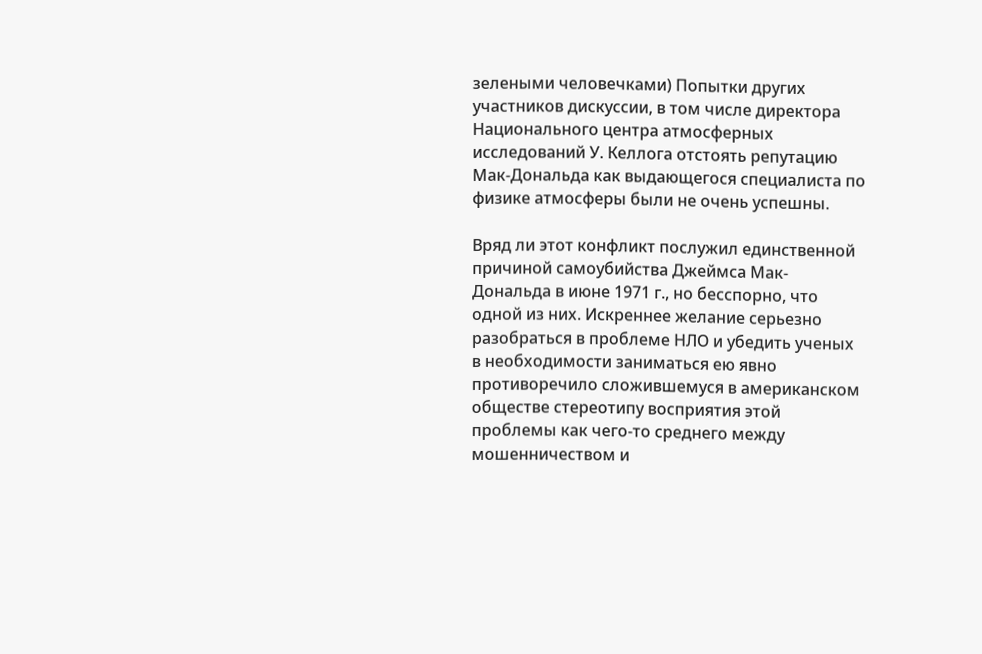зелеными человечками) Попытки других участников дискуссии, в том числе директора Национального центра атмосферных исследований У. Келлога отстоять репутацию Мак-Дональда как выдающегося специалиста по физике атмосферы были не очень успешны.

Вряд ли этот конфликт послужил единственной причиной самоубийства Джеймса Мак-Дональда в июне 1971 г., но бесспорно, что одной из них. Искреннее желание серьезно разобраться в проблеме НЛО и убедить ученых в необходимости заниматься ею явно противоречило сложившемуся в американском обществе стереотипу восприятия этой проблемы как чего-то среднего между мошенничеством и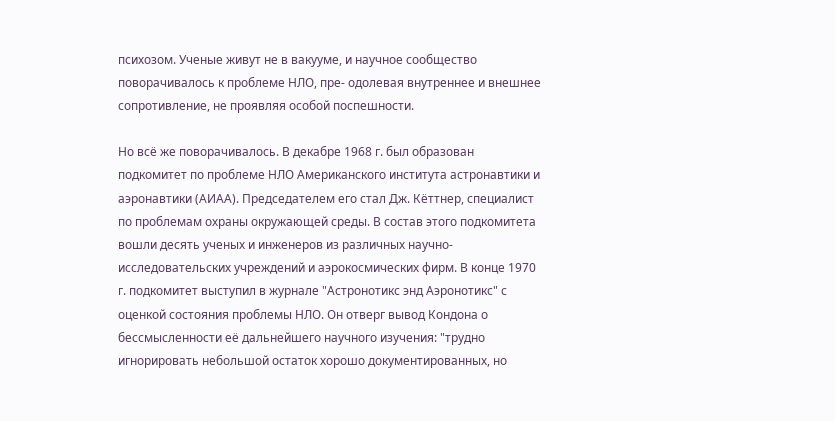психозом. Ученые живут не в вакууме, и научное сообщество поворачивалось к проблеме НЛО, пре- одолевая внутреннее и внешнее сопротивление, не проявляя особой поспешности.

Но всё же поворачивалось. В декабре 1968 г. был образован подкомитет по проблеме НЛО Американского института астронавтики и аэронавтики (АИАА). Председателем его стал Дж. Кёттнер, специалист по проблемам охраны окружающей среды. В состав этого подкомитета вошли десять ученых и инженеров из различных научно- исследовательских учреждений и аэрокосмических фирм. В конце 1970 г. подкомитет выступил в журнале "Астронотикс энд Аэронотикс" с оценкой состояния проблемы НЛО. Он отверг вывод Кондона о бессмысленности её дальнейшего научного изучения: "трудно игнорировать небольшой остаток хорошо документированных, но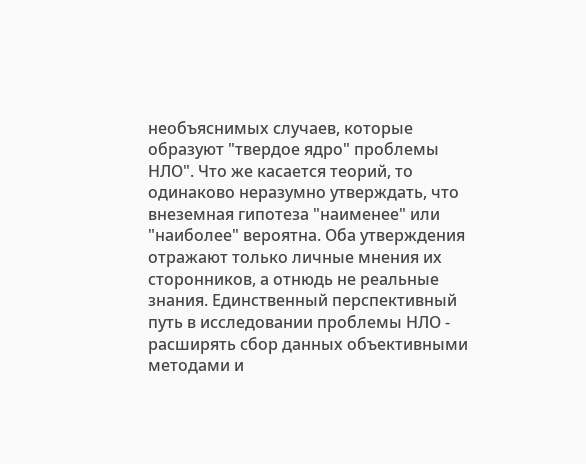необъяснимых случаев, которые образуют "твердое ядро" проблемы НЛО". Что же касается теорий, то одинаково неразумно утверждать, что внеземная гипотеза "наименее" или "наиболее" вероятна. Оба утверждения отражают только личные мнения их сторонников, а отнюдь не реальные знания. Единственный перспективный путь в исследовании проблемы НЛО - расширять сбор данных объективными методами и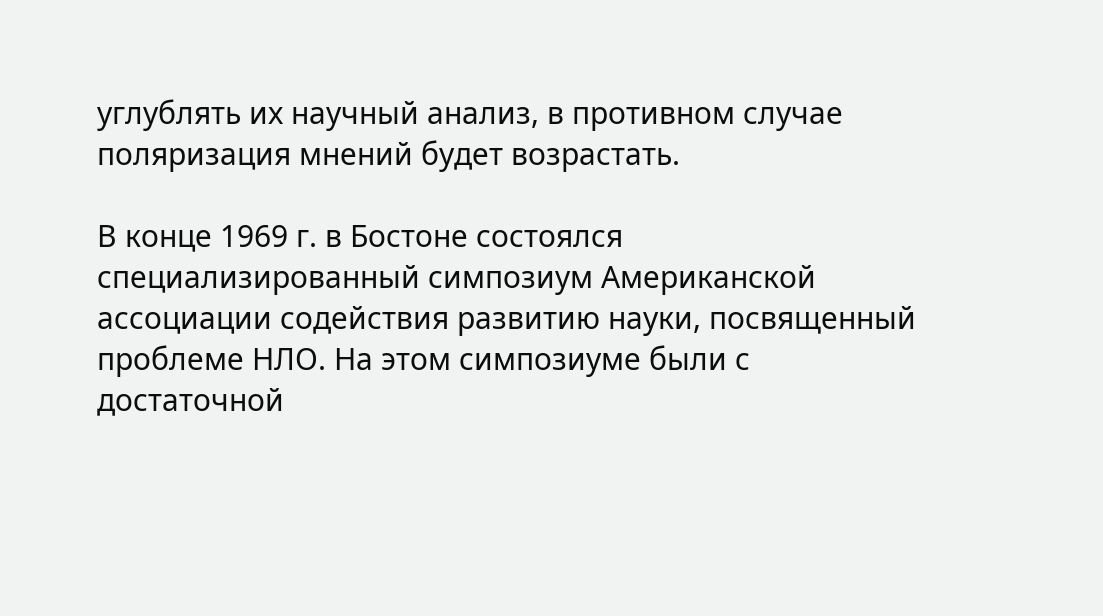углублять их научный анализ, в противном случае поляризация мнений будет возрастать.

В конце 1969 г. в Бостоне состоялся специализированный симпозиум Американской ассоциации содействия развитию науки, посвященный проблеме НЛО. На этом симпозиуме были с достаточной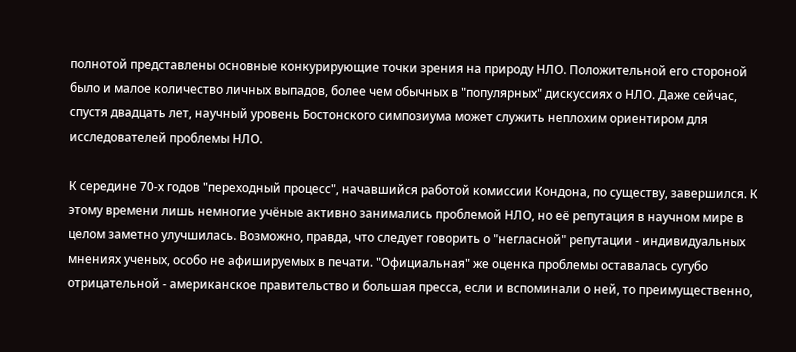полнотой представлены основные конкурирующие точки зрения на природу НЛО. Положительной его стороной было и малое количество личных выпадов, более чем обычных в "популярных" дискуссиях о НЛО. Даже сейчас, спустя двадцать лет, научный уровень Бостонского симпозиума может служить неплохим ориентиром для исследователей проблемы НЛО.

К середине 70-х годов "переходный процесс", начавшийся работой комиссии Кондона, по существу, завершился. К этому времени лишь немногие учёные активно занимались проблемой НЛО, но её репутация в научном мире в целом заметно улучшилась. Возможно, правда, что следует говорить о "негласной" репутации - индивидуальных мнениях ученых, особо не афишируемых в печати. "Официальная" же оценка проблемы оставалась сугубо отрицательной - американское правительство и большая пресса, если и вспоминали о ней, то преимущественно,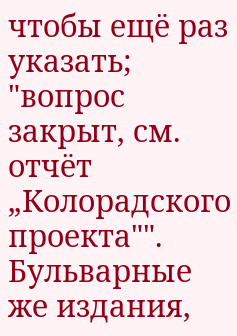чтобы ещё раз указать; "вопрос закрыт, см. отчёт „Колорадского проекта"". Бульварные же издания,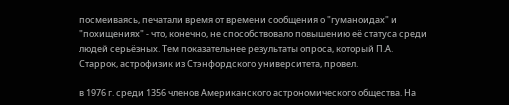посмеиваясь, печатали время от времени сообщения о "гуманоидах" и "похищениях" - что, конечно, не способствовало повышению её статуса среди людей серьёзных. Тем показательнее результаты опроса, который П.А. Старрок, астрофизик из Стэнфордского университета, провел.

в 1976 г. среди 1356 членов Американского астрономического общества. На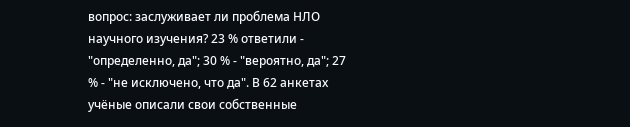вопрос: заслуживает ли проблема НЛО научного изучения? 23 % ответили - "определенно, да"; 30 % - "вероятно, да"; 27 % - "не исключено, что да". В 62 анкетах учёные описали свои собственные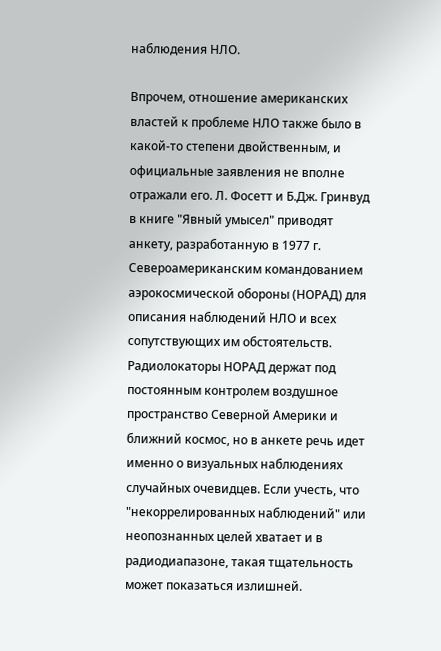наблюдения НЛО.

Впрочем, отношение американских властей к проблеме НЛО также было в какой-то степени двойственным, и официальные заявления не вполне отражали его. Л. Фосетт и Б.Дж. Гринвуд в книге "Явный умысел" приводят анкету, разработанную в 1977 г. Североамериканским командованием аэрокосмической обороны (НОРАД) для описания наблюдений НЛО и всех сопутствующих им обстоятельств. Радиолокаторы НОРАД держат под постоянным контролем воздушное пространство Северной Америки и ближний космос, но в анкете речь идет именно о визуальных наблюдениях случайных очевидцев. Если учесть, что "некоррелированных наблюдений" или неопознанных целей хватает и в радиодиапазоне, такая тщательность может показаться излишней.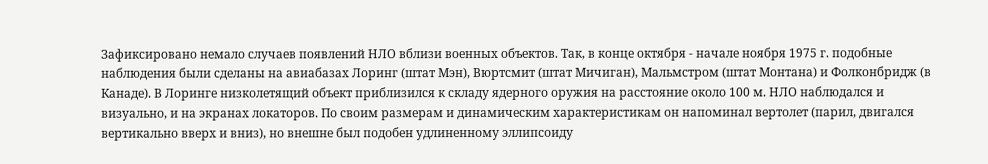Зафиксировано немало случаев появлений НЛО вблизи военных объектов. Так, в конце октября - начале ноября 1975 г. подобные наблюдения были сделаны на авиабазах Лоринг (штат Мэн), Вюртсмит (штат Мичиган), Мальмстром (штат Монтана) и Фолконбридж (в Канаде). В Лоринге низколетящий объект приблизился к складу ядерного оружия на расстояние около 100 м. НЛО наблюдался и визуально, и на экранах локаторов. По своим размерам и динамическим характеристикам он напоминал вертолет (парил, двигался вертикально вверх и вниз), но внешне был подобен удлиненному эллипсоиду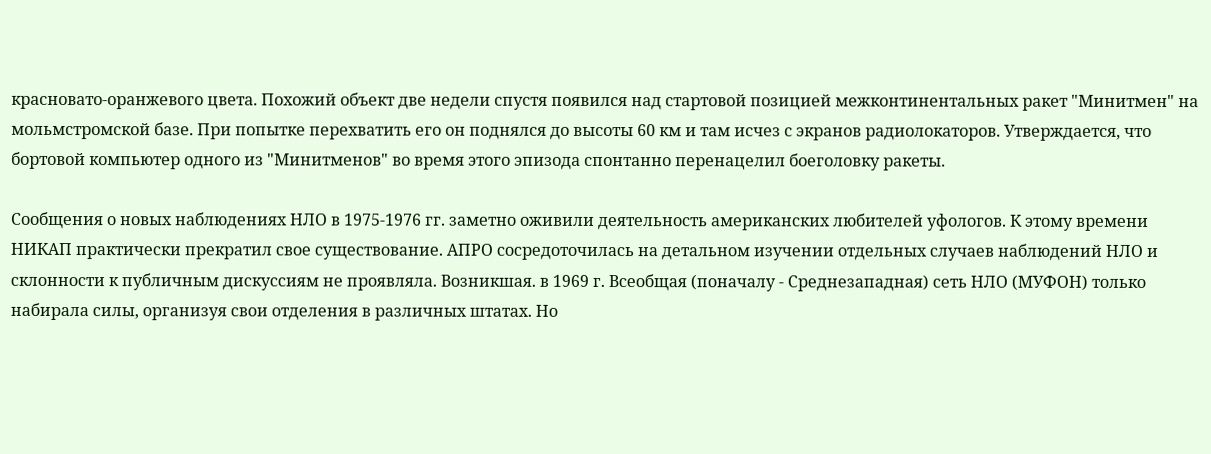красновато-оранжевого цвета. Похожий объект две недели спустя появился над стартовой позицией межконтинентальных ракет "Минитмен" на мольмстромской базе. При попытке перехватить его он поднялся до высоты 60 км и там исчез с экранов радиолокаторов. Утверждается, что бортовой компьютер одного из "Минитменов" во время этого эпизода спонтанно перенацелил боеголовку ракеты.

Сообщения о новых наблюдениях НЛО в 1975-1976 гг. заметно оживили деятельность американских любителей уфологов. К этому времени НИКАП практически прекратил свое существование. АПРО сосредоточилась на детальном изучении отдельных случаев наблюдений НЛО и склонности к публичным дискуссиям не проявляла. Возникшая. в 1969 г. Всеобщая (поначалу - Среднезападная) сеть НЛО (МУФОН) только набирала силы, организуя свои отделения в различных штатах. Но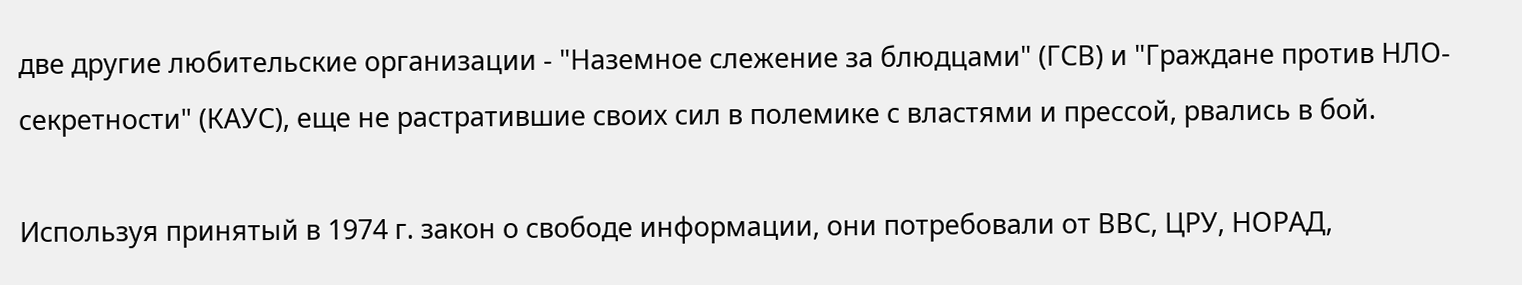две другие любительские организации - "Наземное слежение за блюдцами" (ГСВ) и "Граждане против НЛО-секретности" (КАУС), еще не растратившие своих сил в полемике с властями и прессой, рвались в бой.

Используя принятый в 1974 г. закон о свободе информации, они потребовали от ВВС, ЦРУ, НОРАД,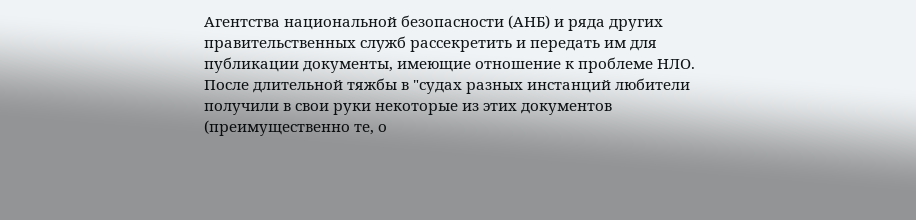Агентства национальной безопасности (АНБ) и ряда других правительственных служб рассекретить и передать им для публикации документы, имеющие отношение к проблеме НЛО. После длительной тяжбы в "судах разных инстанций любители получили в свои руки некоторые из этих документов (преимущественно те, о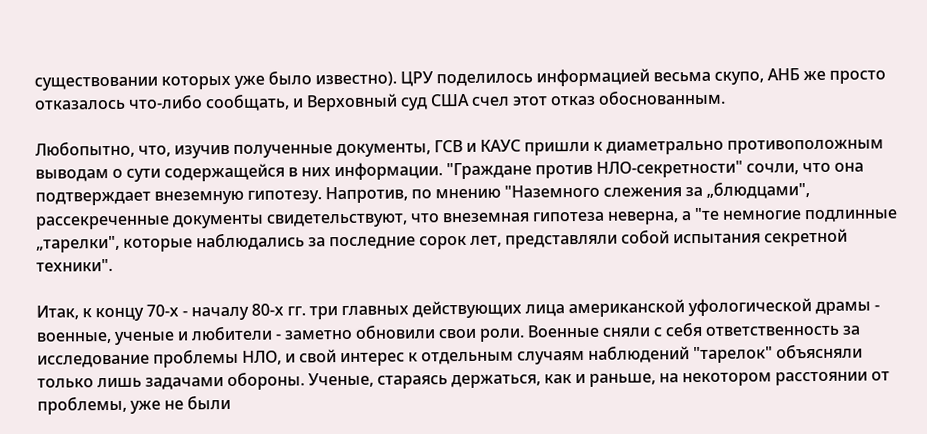существовании которых уже было известно). ЦРУ поделилось информацией весьма скупо, АНБ же просто отказалось что-либо сообщать, и Верховный суд США счел этот отказ обоснованным.

Любопытно, что, изучив полученные документы, ГСВ и КАУС пришли к диаметрально противоположным выводам о сути содержащейся в них информации. "Граждане против НЛО-секретности" сочли, что она подтверждает внеземную гипотезу. Напротив, по мнению "Наземного слежения за „блюдцами", рассекреченные документы свидетельствуют, что внеземная гипотеза неверна, а "те немногие подлинные „тарелки", которые наблюдались за последние сорок лет, представляли собой испытания секретной техники".

Итак, к концу 70-х - началу 80-х гг. три главных действующих лица американской уфологической драмы - военные, ученые и любители - заметно обновили свои роли. Военные сняли с себя ответственность за исследование проблемы НЛО, и свой интерес к отдельным случаям наблюдений "тарелок" объясняли только лишь задачами обороны. Ученые, стараясь держаться, как и раньше, на некотором расстоянии от проблемы, уже не были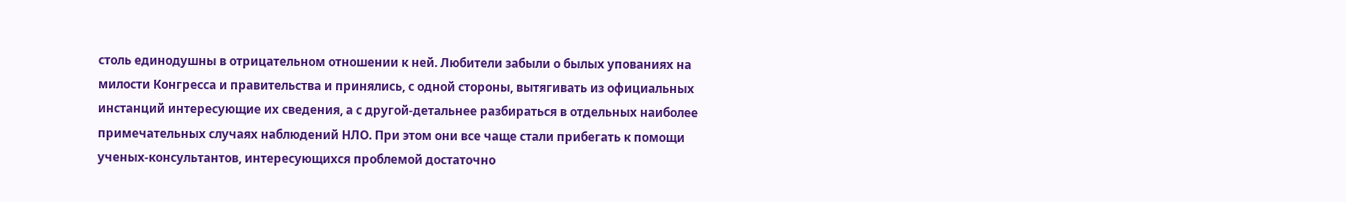столь единодушны в отрицательном отношении к ней. Любители забыли о былых упованиях на милости Конгресса и правительства и принялись, с одной стороны, вытягивать из официальных инстанций интересующие их сведения, а с другой-детальнее разбираться в отдельных наиболее примечательных случаях наблюдений НЛО. При этом они все чаще стали прибегать к помощи ученых-консультантов, интересующихся проблемой достаточно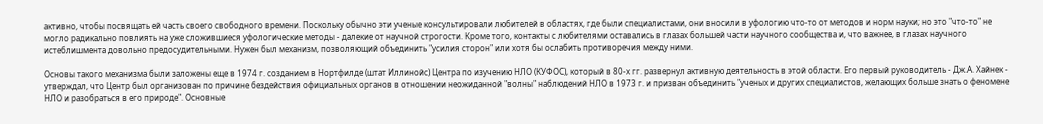активно, чтобы посвящать ей часть своего свободного времени. Поскольку обычно эти ученые консультировали любителей в областях, где были специалистами, они вносили в уфологию что-то от методов и норм науки; но это "что-то" не могло радикально повлиять на уже сложившиеся уфологические методы - далекие от научной строгости. Кроме того, контакты с любителями оставались в глазах большей части научного сообщества и, что важнее, в глазах научного истеблишмента довольно предосудительными. Нужен был механизм, позволяющий объединить "усилия сторон" или хотя бы ослабить противоречия между ними.

Основы такого механизма были заложены еще в 1974 г. созданием в Нортфилде (штат Иллинойс) Центра по изучению НЛО (КУФОС), который в 80-х гг. развернул активную деятельность в этой области. Его первый руководитель - Дж.А. Хайнек - утверждал, что Центр был организован по причине бездействия официальных органов в отношении неожиданной "волны" наблюдений НЛО в 1973 г. и призван объединить "ученых и других специалистов, желающих больше знать о феномене НЛО и разобраться в его природе". Основные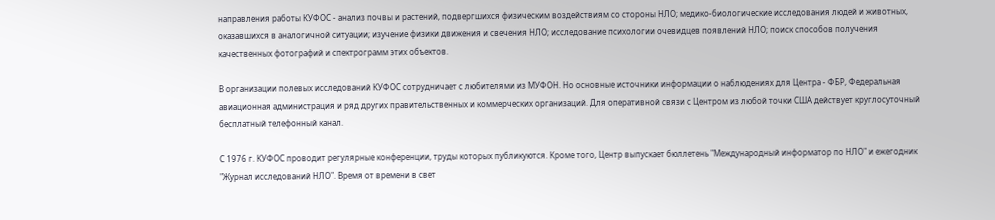направления работы КУФОС - анализ почвы и растений, подвергшихся физическим воздействиям со стороны НЛО; медико-биологические исследования людей и животных, оказавшихся в аналогичной ситуации; изучение физики движения и свечения НЛО; исследование психологии очевидцев появлений НЛО; поиск способов получения качественных фотографий и спектрограмм этих объектов.

В организации полевых исследований КУФОС сотрудничает с любителями из МУФОН. Но основные источники информации о наблюдениях для Центра - ФБР, Федеральная авиационная администрация и ряд других правительственных и коммерческих организаций. Для оперативной связи с Центром из любой точки США действует круглосуточный бесплатный телефонный канал.

С 1976 г. КУФОС проводит регулярные конференции, труды которых публикуются. Кроме того, Центр выпускает бюллетень "Международный информатор по НЛО" и ежегодник "Журнал исследований НЛО". Время от времени в свет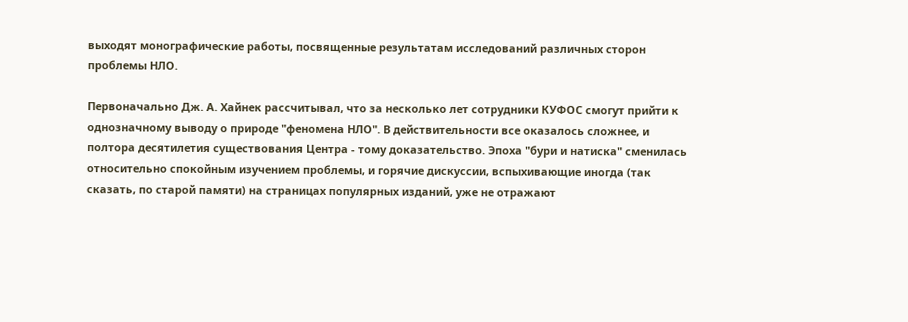выходят монографические работы, посвященные результатам исследований различных сторон проблемы НЛО.

Первоначально Дж. А. Хайнек рассчитывал, что за несколько лет сотрудники КУФОС смогут прийти к однозначному выводу о природе "феномена НЛО". В действительности все оказалось сложнее, и полтора десятилетия существования Центра - тому доказательство. Эпоха "бури и натиска" сменилась относительно спокойным изучением проблемы, и горячие дискуссии, вспыхивающие иногда (так сказать, по старой памяти) на страницах популярных изданий, уже не отражают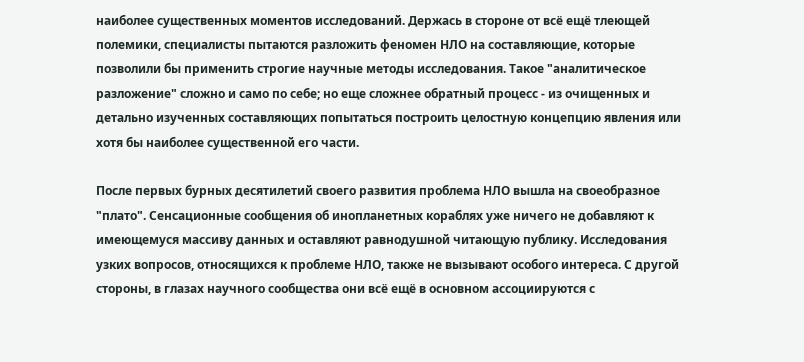наиболее существенных моментов исследований. Держась в стороне от всё ещё тлеющей полемики, специалисты пытаются разложить феномен НЛО на составляющие, которые позволили бы применить строгие научные методы исследования. Такое "аналитическое разложение" сложно и само по себе; но еще сложнее обратный процесс - из очищенных и детально изученных составляющих попытаться построить целостную концепцию явления или хотя бы наиболее существенной его части.

После первых бурных десятилетий своего развития проблема НЛО вышла на своеобразное "плато". Сенсационные сообщения об инопланетных кораблях уже ничего не добавляют к имеющемуся массиву данных и оставляют равнодушной читающую публику. Исследования узких вопросов, относящихся к проблеме НЛО, также не вызывают особого интереса. С другой стороны, в глазах научного сообщества они всё ещё в основном ассоциируются с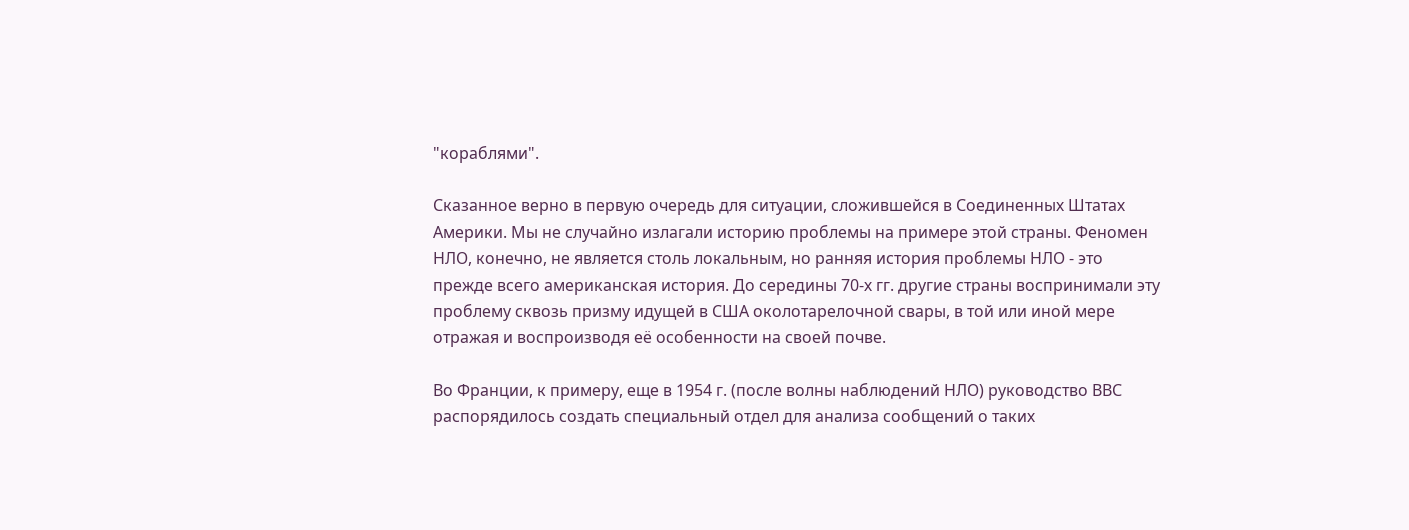"кораблями".

Сказанное верно в первую очередь для ситуации, сложившейся в Соединенных Штатах Америки. Мы не случайно излагали историю проблемы на примере этой страны. Феномен НЛО, конечно, не является столь локальным, но ранняя история проблемы НЛО - это прежде всего американская история. До середины 70-х гг. другие страны воспринимали эту проблему сквозь призму идущей в США околотарелочной свары, в той или иной мере отражая и воспроизводя её особенности на своей почве.

Во Франции, к примеру, еще в 1954 г. (после волны наблюдений НЛО) руководство ВВС распорядилось создать специальный отдел для анализа сообщений о таких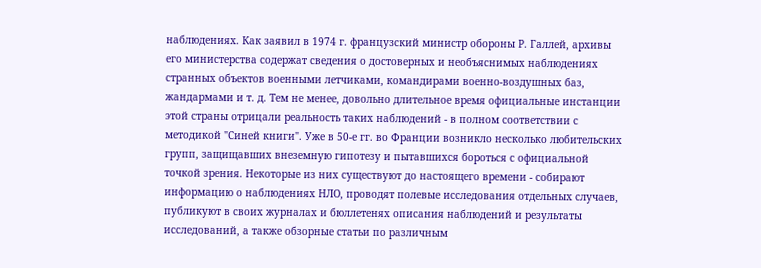наблюдениях. Как заявил в 1974 г. французский министр обороны Р. Галлей, архивы его министерства содержат сведения о достоверных и необъяснимых наблюдениях странных объектов военными летчиками, командирами военно-воздушных баз, жандармами и т. д. Тем не менее, довольно длительное время официальные инстанции этой страны отрицали реальность таких наблюдений - в полном соответствии с методикой "Синей книги". Уже в 50-е гг. во Франции возникло несколько любительских групп, защищавших внеземную гипотезу и пытавшихся бороться с официальной точкой зрения. Некоторые из них существуют до настоящего времени - собирают информацию о наблюдениях НЛО, проводят полевые исследования отдельных случаев, публикуют в своих журналах и бюллетенях описания наблюдений и результаты исследований, а также обзорные статьи по различным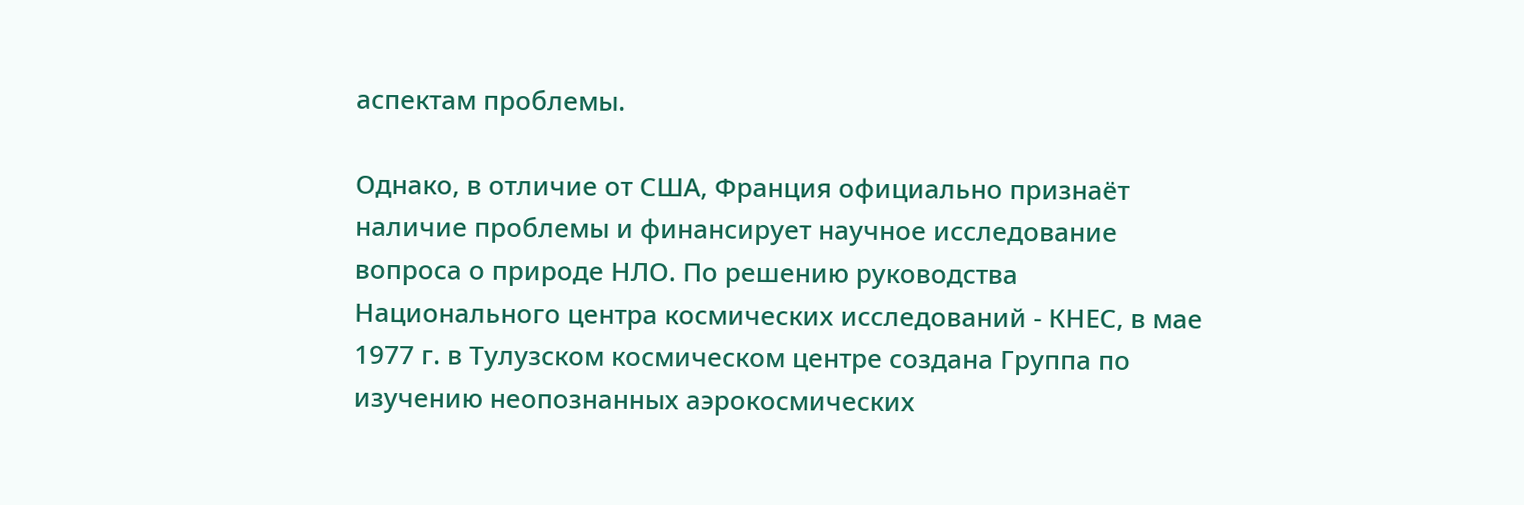аспектам проблемы.

Однако, в отличие от США, Франция официально признаёт наличие проблемы и финансирует научное исследование вопроса о природе НЛО. По решению руководства Национального центра космических исследований - КНЕС, в мае 1977 г. в Тулузском космическом центре создана Группа по изучению неопознанных аэрокосмических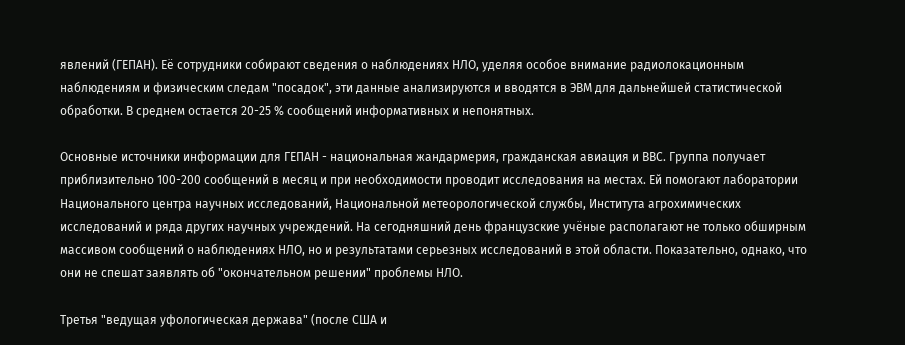явлений (ГЕПАН). Её сотрудники собирают сведения о наблюдениях НЛО, уделяя особое внимание радиолокационным наблюдениям и физическим следам "посадок", эти данные анализируются и вводятся в ЭВМ для дальнейшей статистической обработки. В среднем остается 20-25 % сообщений информативных и непонятных.

Основные источники информации для ГЕПАН - национальная жандармерия, гражданская авиация и ВВС. Группа получает приблизительно 100-200 сообщений в месяц и при необходимости проводит исследования на местах. Ей помогают лаборатории Национального центра научных исследований, Национальной метеорологической службы, Института агрохимических исследований и ряда других научных учреждений. На сегодняшний день французские учёные располагают не только обширным массивом сообщений о наблюдениях НЛО, но и результатами серьезных исследований в этой области. Показательно, однако, что они не спешат заявлять об "окончательном решении" проблемы НЛО.

Третья "ведущая уфологическая держава" (после США и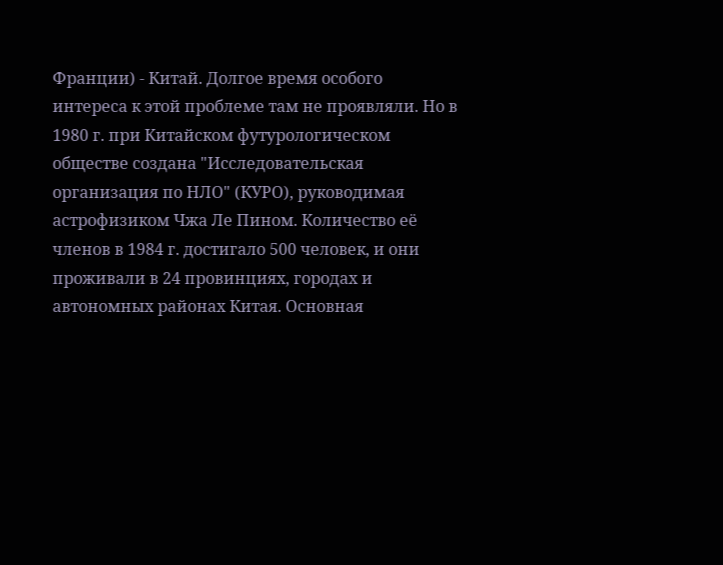Франции) - Китай. Долгое время особого интереса к этой проблеме там не проявляли. Но в 1980 г. при Китайском футурологическом обществе создана "Исследовательская организация по НЛО" (КУРО), руководимая астрофизиком Чжа Ле Пином. Количество её членов в 1984 г. достигало 500 человек, и они проживали в 24 провинциях, городах и автономных районах Китая. Основная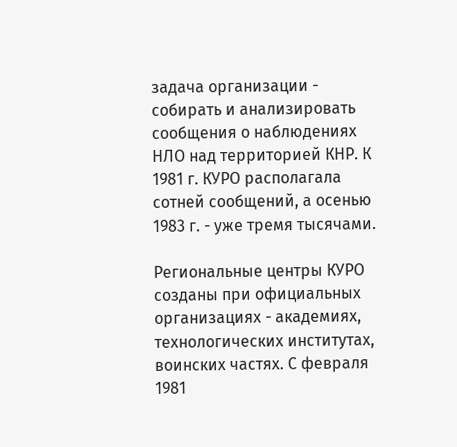задача организации - собирать и анализировать сообщения о наблюдениях НЛО над территорией КНР. К 1981 г. КУРО располагала сотней сообщений, а осенью 1983 г. - уже тремя тысячами.

Региональные центры КУРО созданы при официальных организациях - академиях, технологических институтах, воинских частях. С февраля 1981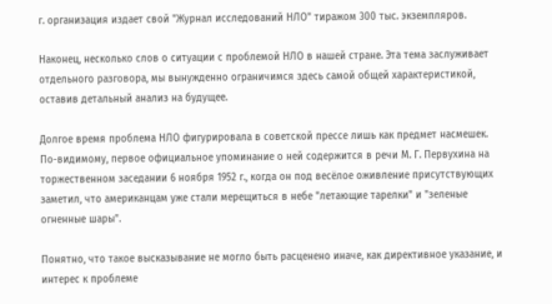г. организация издает свой "Журнал исследований НЛО" тиражом 300 тыс. экземпляров.

Наконец, несколько слов о ситуации с проблемой НЛО в нашей стране. Эта тема заслуживает отдельного разговора, мы вынужденно ограничимся здесь самой общей характеристикой, оставив детальный анализ на будущее.

Долгое время проблема НЛО фигурировала в советской прессе лишь как предмет насмешек. По-видимому, первое официальное упоминание о ней содержится в речи М. Г. Первухина на торжественном заседании 6 ноября 1952 г., когда он под весёлое оживление присутствующих заметил, что американцам уже стали мерещиться в небе "летающие тарелки" и "зеленые огненные шары".

Понятно, что такое высказывание не могло быть расценено иначе, как директивное указание, и интерес к проблеме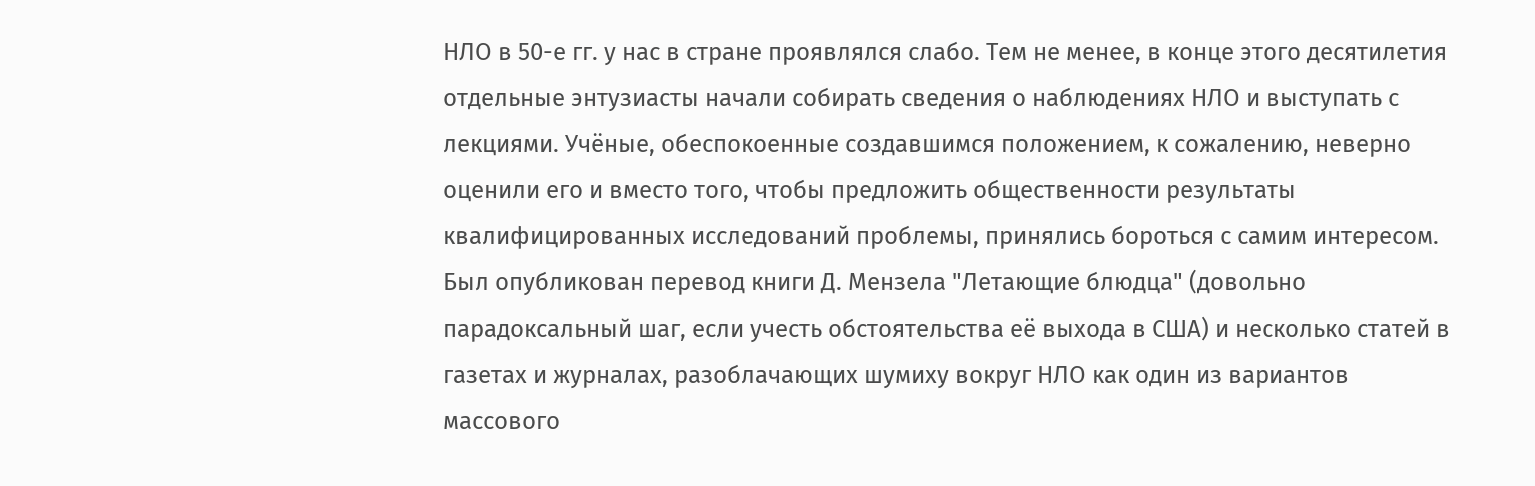НЛО в 50-е гг. у нас в стране проявлялся слабо. Тем не менее, в конце этого десятилетия отдельные энтузиасты начали собирать сведения о наблюдениях НЛО и выступать с лекциями. Учёные, обеспокоенные создавшимся положением, к сожалению, неверно оценили его и вместо того, чтобы предложить общественности результаты квалифицированных исследований проблемы, принялись бороться с самим интересом. Был опубликован перевод книги Д. Мензела "Летающие блюдца" (довольно парадоксальный шаг, если учесть обстоятельства её выхода в США) и несколько статей в газетах и журналах, разоблачающих шумиху вокруг НЛО как один из вариантов массового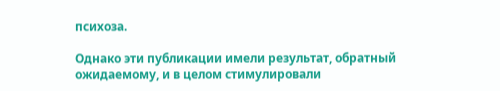психоза.

Однако эти публикации имели результат, обратный ожидаемому, и в целом стимулировали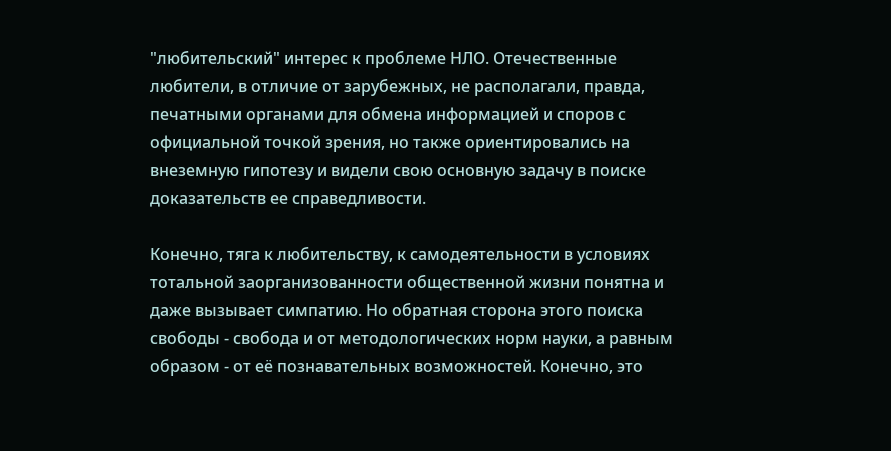"любительский" интерес к проблеме НЛО. Отечественные любители, в отличие от зарубежных, не располагали, правда, печатными органами для обмена информацией и споров с официальной точкой зрения, но также ориентировались на внеземную гипотезу и видели свою основную задачу в поиске доказательств ее справедливости.

Конечно, тяга к любительству, к самодеятельности в условиях тотальной заорганизованности общественной жизни понятна и даже вызывает симпатию. Но обратная сторона этого поиска свободы - свобода и от методологических норм науки, а равным образом - от её познавательных возможностей. Конечно, это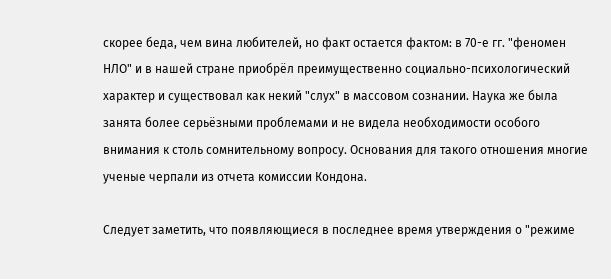скорее беда, чем вина любителей, но факт остается фактом: в 70-е гг. "феномен НЛО" и в нашей стране приобрёл преимущественно социально-психологический характер и существовал как некий "слух" в массовом сознании. Наука же была занята более серьёзными проблемами и не видела необходимости особого внимания к столь сомнительному вопросу. Основания для такого отношения многие ученые черпали из отчета комиссии Кондона.

Следует заметить, что появляющиеся в последнее время утверждения о "режиме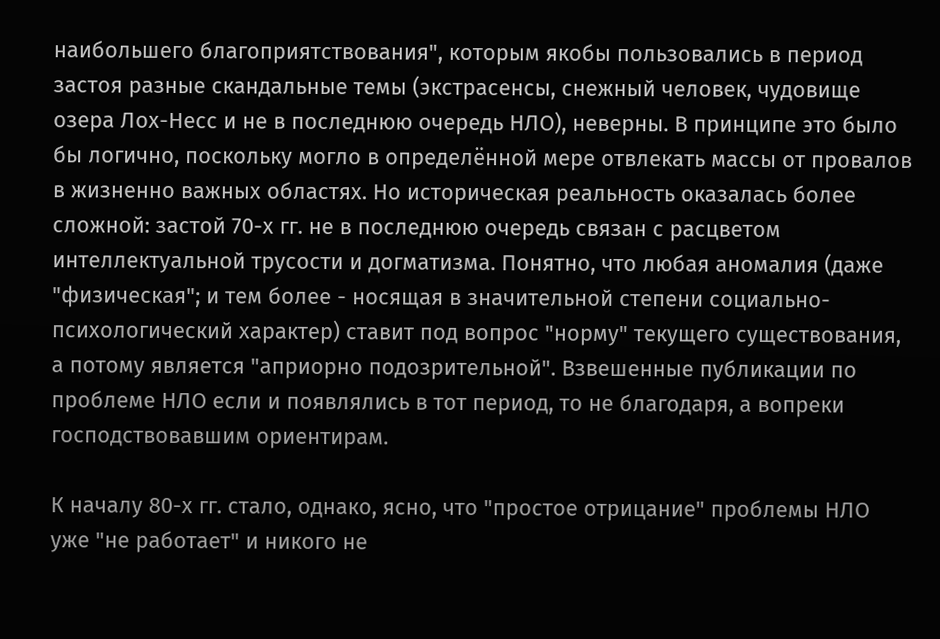наибольшего благоприятствования", которым якобы пользовались в период застоя разные скандальные темы (экстрасенсы, снежный человек, чудовище озера Лох-Несс и не в последнюю очередь НЛО), неверны. В принципе это было бы логично, поскольку могло в определённой мере отвлекать массы от провалов в жизненно важных областях. Но историческая реальность оказалась более сложной: застой 70-х гг. не в последнюю очередь связан с расцветом интеллектуальной трусости и догматизма. Понятно, что любая аномалия (даже "физическая"; и тем более - носящая в значительной степени социально-психологический характер) ставит под вопрос "норму" текущего существования, а потому является "априорно подозрительной". Взвешенные публикации по проблеме НЛО если и появлялись в тот период, то не благодаря, а вопреки господствовавшим ориентирам.

К началу 80-х гг. стало, однако, ясно, что "простое отрицание" проблемы НЛО уже "не работает" и никого не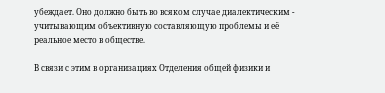убеждает. Оно должно быть во всяком случае диалектическим - учитывающим объективную составляющую проблемы и её реальное место в обществе.

В связи с этим в организациях Отделения общей физики и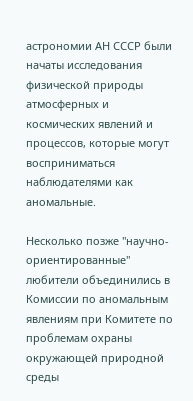астрономии АН СССР были начаты исследования физической природы атмосферных и космических явлений и процессов, которые могут восприниматься наблюдателями как аномальные.

Несколько позже "научно-ориентированные" любители объединились в Комиссии по аномальным явлениям при Комитете по проблемам охраны окружающей природной среды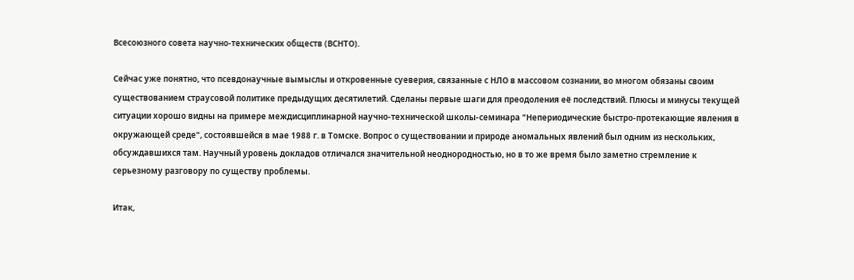Всесоюзного совета научно-технических обществ (ВСНТО).

Сейчас уже понятно, что псевдонаучные вымыслы и откровенные суеверия, связанные с НЛО в массовом сознании, во многом обязаны своим существованием страусовой политике предыдущих десятилетий. Сделаны первые шаги для преодоления её последствий. Плюсы и минусы текущей ситуации хорошо видны на примере междисциплинарной научно-технической школы-семинара "Непериодические быстро-протекающие явления в окружающей среде", состоявшейся в мае 1988 г. в Томске. Вопрос о существовании и природе аномальных явлений был одним из нескольких, обсуждавшихся там. Научный уровень докладов отличался значительной неоднородностью, но в то же время было заметно стремление к серьезному разговору по существу проблемы.

Итак,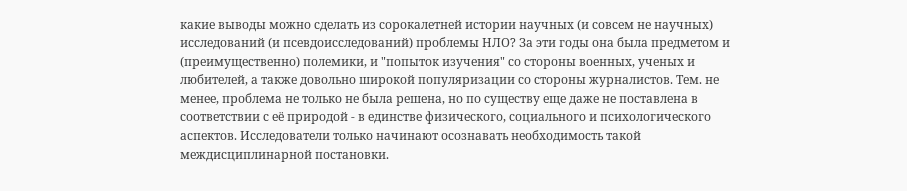какие выводы можно сделать из сорокалетней истории научных (и совсем не научных) исследований (и псевдоисследований) проблемы НЛО? За эти годы она была предметом и (преимущественно) полемики, и "попыток изучения" со стороны военных, ученых и любителей, а также довольно широкой популяризации со стороны журналистов. Тем. не менее, проблема не только не была решена, но по существу еще даже не поставлена в соответствии с её природой - в единстве физического, социального и психологического аспектов. Исследователи только начинают осознавать необходимость такой междисциплинарной постановки.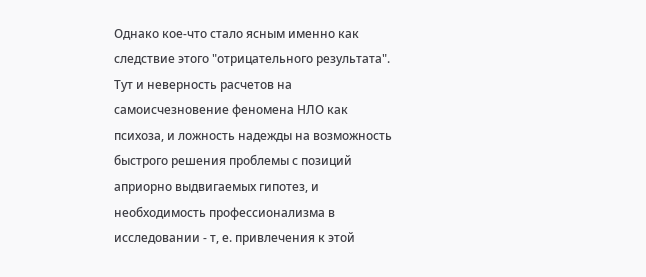Однако кое-что стало ясным именно как следствие этого "отрицательного результата". Тут и неверность расчетов на самоисчезновение феномена НЛО как психоза, и ложность надежды на возможность быстрого решения проблемы с позиций априорно выдвигаемых гипотез, и необходимость профессионализма в исследовании - т, е. привлечения к этой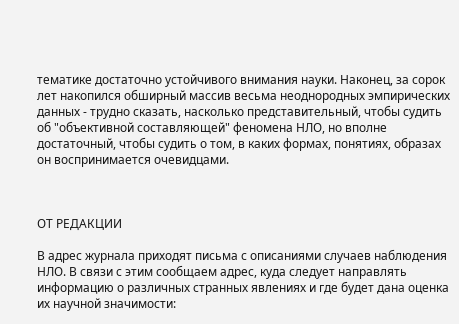тематике достаточно устойчивого внимания науки. Наконец, за сорок лет накопился обширный массив весьма неоднородных эмпирических данных - трудно сказать, насколько представительный, чтобы судить об "объективной составляющей" феномена НЛО, но вполне достаточный, чтобы судить о том, в каких формах, понятиях, образах он воспринимается очевидцами.



ОТ РЕДАКЦИИ

В адрес журнала приходят письма с описаниями случаев наблюдения НЛО. В связи с этим сообщаем адрес, куда следует направлять информацию о различных странных явлениях и где будет дана оценка их научной значимости: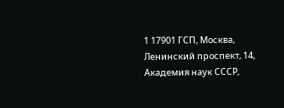1 17901 ГСП, Москва, Ленинский проспект, 14, Академия наук СССР,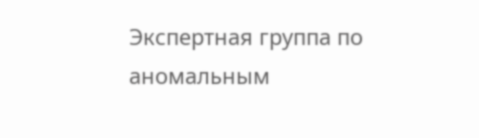Экспертная группа по аномальным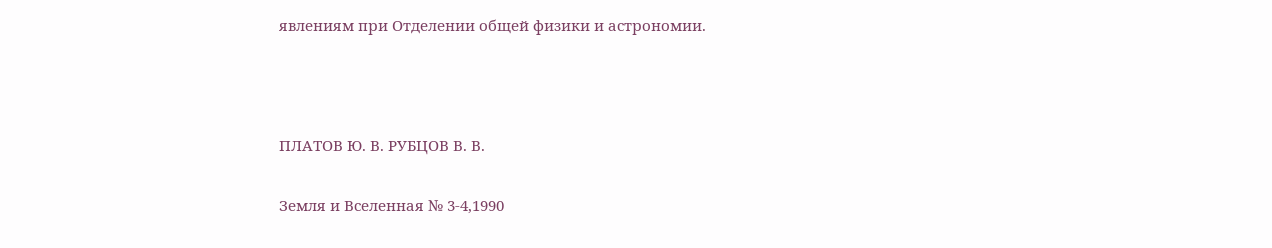явлениям при Отделении общей физики и астрономии.



ПЛАТОВ Ю. В. РУБЦОВ В. В.

Земля и Вселенная № 3-4,1990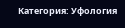Категория: Уфология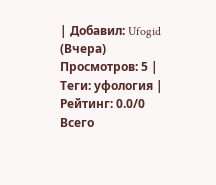| Добавил: Ufogid (Вчера)
Просмотров: 5 | Теги: уфология | Рейтинг: 0.0/0
Всего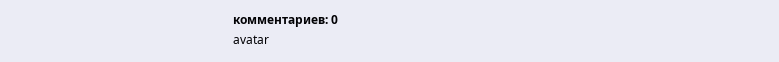комментариев: 0
avatar